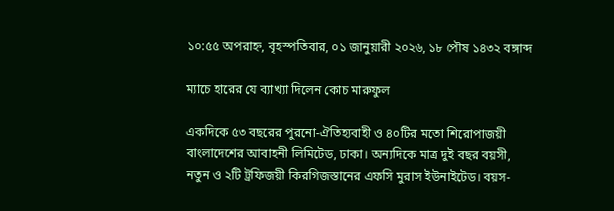১০:৫৫ অপরাহ্ন, বৃহস্পতিবার, ০১ জানুয়ারী ২০২৬, ১৮ পৌষ ১৪৩২ বঙ্গাব্দ

ম্যাচে হারের যে ব্যাখ্যা দিলেন কোচ মারুফুল

একদিকে ৫৩ বছরের পুরনো-ঐতিহ্যবাহী ও ৪০টির মতো শিরোপাজয়ী বাংলাদেশের আবাহনী লিমিটেড, ঢাকা। অন্যদিকে মাত্র দুই বছর বয়সী, নতুন ও ২টি ট্রফিজয়ী কিরগিজস্তানের এফসি মুরাস ইউনাইটেড। বয়স-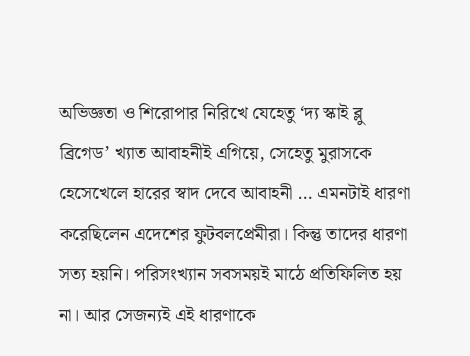অভিজ্ঞতা ও শিরোপার নিরিখে যেহেতু ‘দ্য স্কাই ব্লু ব্রিগেড’ খ্যাত আবাহনীই এগিয়ে, সেহেতু মুরাসকে হেসেখেলে হারের স্বাদ দেবে আবাহনী … এমনটাই ধারণা করেছিলেন এদেশের ফুটবলপ্রেমীরা। কিন্তু তাদের ধারণা সত্য হয়নি। পরিসংখ্যান সবসময়ই মাঠে প্রতিফিলিত হয় না। আর সেজন্যই এই ধারণাকে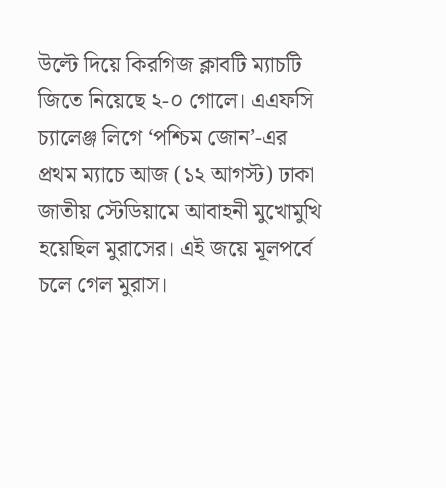উল্টে দিয়ে কিরগিজ ক্লাবটি ম্যাচটি জিতে নিয়েছে ২-০ গোলে। এএফসি চ্যালেঞ্জ লিগে ‘পশ্চিম জোন’-এর প্রথম ম্যাচে আজ (১২ আগস্ট) ঢাকা জাতীয় স্টেডিয়ামে আবাহনী মুখোমুখি হয়েছিল মুরাসের। এই জয়ে মূলপর্বে চলে গেল মুরাস।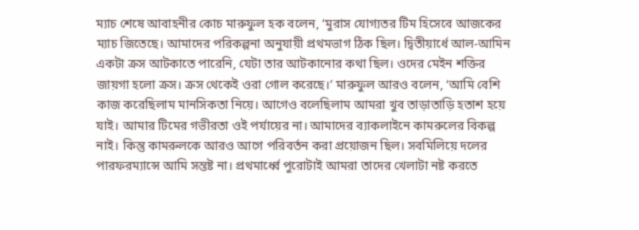ম্যাচ শেষে আবাহনীর কোচ মারুফুল হক বলেন, ‘মুরাস যোগ্যতর টিম হিসেবে আজকের ম্যাচ জিতেছে। আমাদের পরিকল্পনা অনুযায়ী প্রথমভাগ ঠিক ছিল। দ্বিতীয়ার্ধে আল-আমিন একটা ক্রস আটকাতে পারেনি, যেটা তার আটকানোর কথা ছিল। ওদের মেইন শক্তির জায়গা হলো ক্রস। ক্রস থেকেই ওরা গোল করেছে।’ মারুফুল আরও বলেন, ‘আমি বেশি কাজ করেছিলাম মানসিকতা নিয়ে। আগেও বলেছিলাম আমরা খুব তাড়াতাড়ি হতাশ হয়ে যাই। আমার টিমের গভীরতা ওই পর্যায়ের না। আমাদের ব্যাকলাইনে কামরুলের বিকল্প নাই। কিন্তু কামরুলকে আরও আগে পরিবর্তন করা প্রয়োজন ছিল। সবমিলিয়ে দলের পারফরম্যান্সে আমি সন্তষ্ট না। প্রথমার্ধ্বে পুরোটাই আমরা তাদের খেলাটা নষ্ট করতে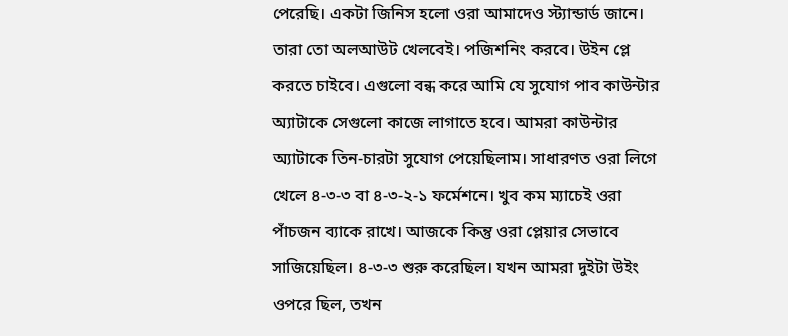পেরেছি। একটা জিনিস হলো ওরা আমাদেও স্ট্যান্ডার্ড জানে। তারা তো অলআউট খেলবেই। পজিশনিং করবে। উইন প্লে করতে চাইবে। এগুলো বন্ধ করে আমি যে সুযোগ পাব কাউন্টার অ্যাটাকে সেগুলো কাজে লাগাতে হবে। আমরা কাউন্টার অ্যাটাকে তিন-চারটা সুযোগ পেয়েছিলাম। সাধারণত ওরা লিগে খেলে ৪-৩-৩ বা ৪-৩-২-১ ফর্মেশনে। খুব কম ম্যাচেই ওরা পাঁচজন ব্যাকে রাখে। আজকে কিন্তু ওরা প্লেয়ার সেভাবে সাজিয়েছিল। ৪-৩-৩ শুরু করেছিল। যখন আমরা দুইটা উইং ওপরে ছিল, তখন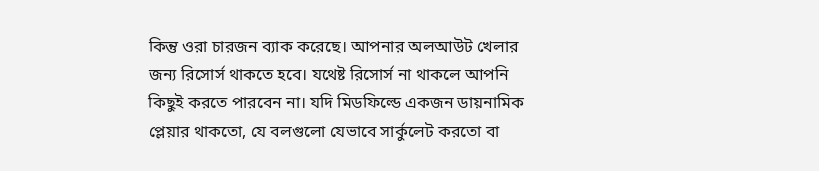কিন্তু ওরা চারজন ব্যাক করেছে। আপনার অলআউট খেলার জন্য রিসোর্স থাকতে হবে। যথেষ্ট রিসোর্স না থাকলে আপনি কিছুই করতে পারবেন না। যদি মিডফিল্ডে একজন ডায়নামিক প্লেয়ার থাকতো, যে বলগুলো যেভাবে সার্কুলেট করতো বা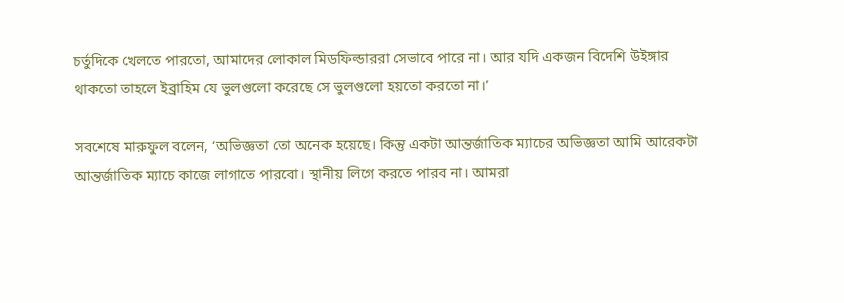চর্তুদিকে খেলতে পারতো, আমাদের লোকাল মিডফিল্ডাররা সেভাবে পারে না। আর যদি একজন বিদেশি উইঙ্গার থাকতো তাহলে ইব্রাহিম যে ভুলগুলো করেছে সে ভুলগুলো হয়তো করতো না।’

সবশেষে মারুফুল বলেন, ‘অভিজ্ঞতা তো অনেক হয়েছে। কিন্তু একটা আন্তর্জাতিক ম্যাচের অভিজ্ঞতা আমি আরেকটা আন্তর্জাতিক ম্যাচে কাজে লাগাতে পারবো। স্থানীয় লিগে করতে পারব না। আমরা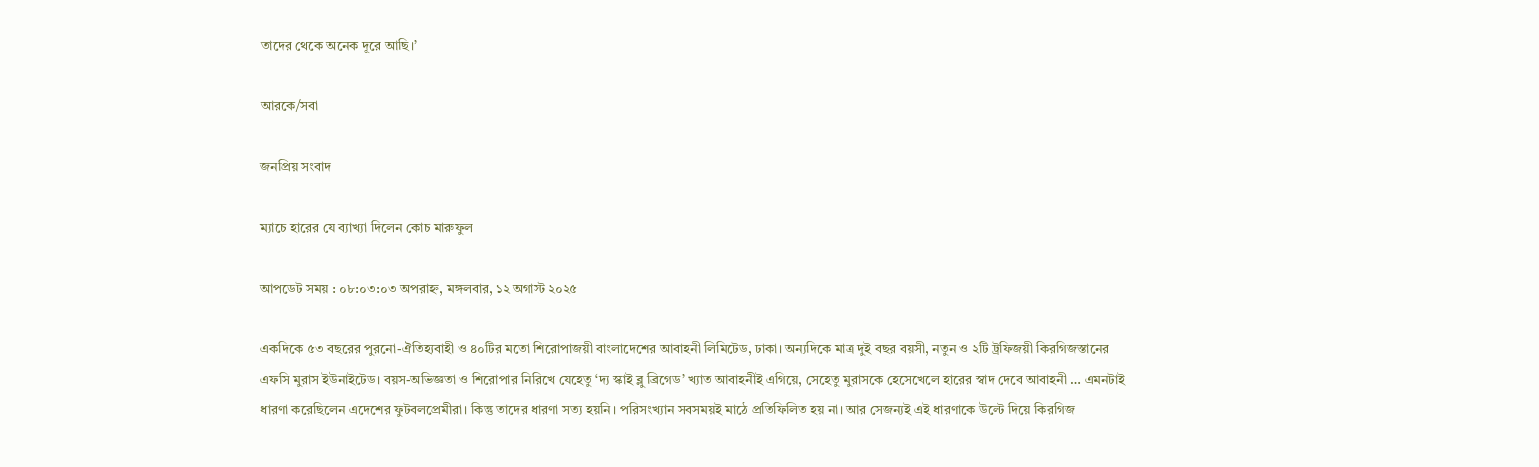তাদের থেকে অনেক দূরে আছি।’

আরকে/সবা

জনপ্রিয় সংবাদ

ম্যাচে হারের যে ব্যাখ্যা দিলেন কোচ মারুফুল

আপডেট সময় : ০৮:০৩:০৩ অপরাহ্ন, মঙ্গলবার, ১২ অগাস্ট ২০২৫

একদিকে ৫৩ বছরের পুরনো-ঐতিহ্যবাহী ও ৪০টির মতো শিরোপাজয়ী বাংলাদেশের আবাহনী লিমিটেড, ঢাকা। অন্যদিকে মাত্র দুই বছর বয়সী, নতুন ও ২টি ট্রফিজয়ী কিরগিজস্তানের এফসি মুরাস ইউনাইটেড। বয়স-অভিজ্ঞতা ও শিরোপার নিরিখে যেহেতু ‘দ্য স্কাই ব্লু ব্রিগেড’ খ্যাত আবাহনীই এগিয়ে, সেহেতু মুরাসকে হেসেখেলে হারের স্বাদ দেবে আবাহনী … এমনটাই ধারণা করেছিলেন এদেশের ফুটবলপ্রেমীরা। কিন্তু তাদের ধারণা সত্য হয়নি। পরিসংখ্যান সবসময়ই মাঠে প্রতিফিলিত হয় না। আর সেজন্যই এই ধারণাকে উল্টে দিয়ে কিরগিজ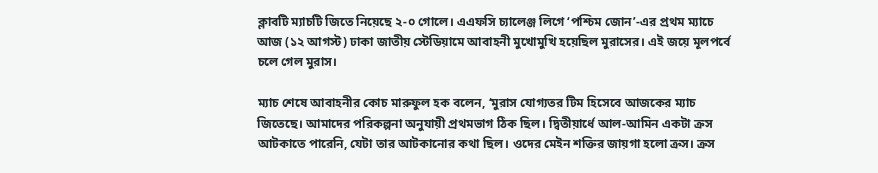ক্লাবটি ম্যাচটি জিতে নিয়েছে ২-০ গোলে। এএফসি চ্যালেঞ্জ লিগে ‘পশ্চিম জোন’-এর প্রথম ম্যাচে আজ (১২ আগস্ট) ঢাকা জাতীয় স্টেডিয়ামে আবাহনী মুখোমুখি হয়েছিল মুরাসের। এই জয়ে মূলপর্বে চলে গেল মুরাস।

ম্যাচ শেষে আবাহনীর কোচ মারুফুল হক বলেন, ‘মুরাস যোগ্যতর টিম হিসেবে আজকের ম্যাচ জিতেছে। আমাদের পরিকল্পনা অনুযায়ী প্রথমভাগ ঠিক ছিল। দ্বিতীয়ার্ধে আল-আমিন একটা ক্রস আটকাতে পারেনি, যেটা তার আটকানোর কথা ছিল। ওদের মেইন শক্তির জায়গা হলো ক্রস। ক্রস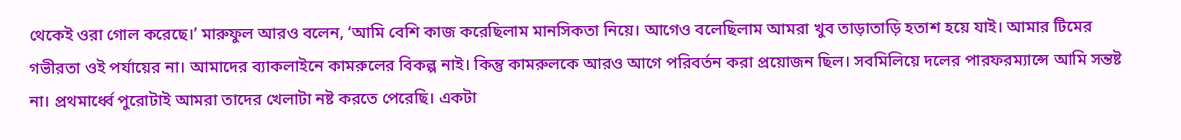থেকেই ওরা গোল করেছে।’ মারুফুল আরও বলেন, ‘আমি বেশি কাজ করেছিলাম মানসিকতা নিয়ে। আগেও বলেছিলাম আমরা খুব তাড়াতাড়ি হতাশ হয়ে যাই। আমার টিমের গভীরতা ওই পর্যায়ের না। আমাদের ব্যাকলাইনে কামরুলের বিকল্প নাই। কিন্তু কামরুলকে আরও আগে পরিবর্তন করা প্রয়োজন ছিল। সবমিলিয়ে দলের পারফরম্যান্সে আমি সন্তষ্ট না। প্রথমার্ধ্বে পুরোটাই আমরা তাদের খেলাটা নষ্ট করতে পেরেছি। একটা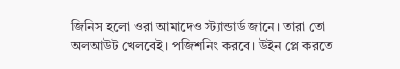জিনিস হলো ওরা আমাদেও স্ট্যান্ডার্ড জানে। তারা তো অলআউট খেলবেই। পজিশনিং করবে। উইন প্লে করতে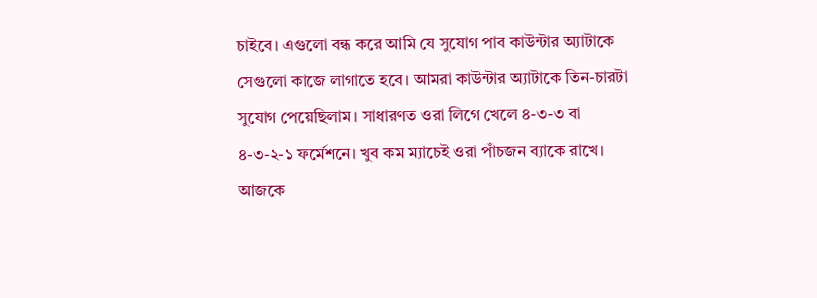চাইবে। এগুলো বন্ধ করে আমি যে সুযোগ পাব কাউন্টার অ্যাটাকে সেগুলো কাজে লাগাতে হবে। আমরা কাউন্টার অ্যাটাকে তিন-চারটা সুযোগ পেয়েছিলাম। সাধারণত ওরা লিগে খেলে ৪-৩-৩ বা ৪-৩-২-১ ফর্মেশনে। খুব কম ম্যাচেই ওরা পাঁচজন ব্যাকে রাখে। আজকে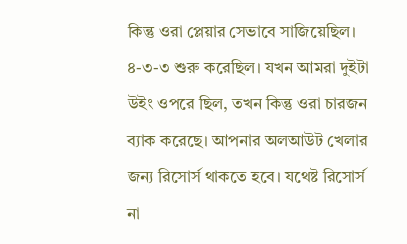কিন্তু ওরা প্লেয়ার সেভাবে সাজিয়েছিল। ৪-৩-৩ শুরু করেছিল। যখন আমরা দুইটা উইং ওপরে ছিল, তখন কিন্তু ওরা চারজন ব্যাক করেছে। আপনার অলআউট খেলার জন্য রিসোর্স থাকতে হবে। যথেষ্ট রিসোর্স না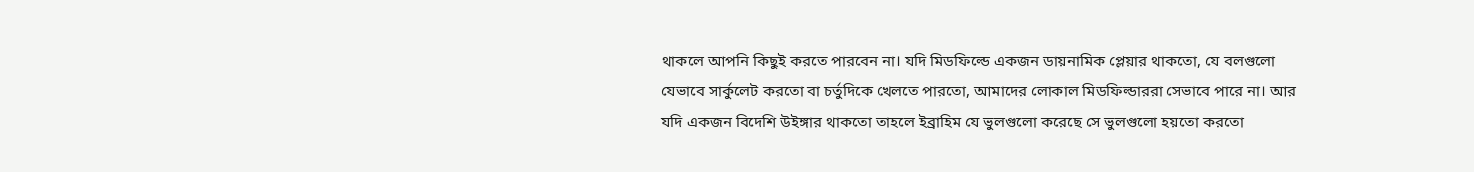থাকলে আপনি কিছুই করতে পারবেন না। যদি মিডফিল্ডে একজন ডায়নামিক প্লেয়ার থাকতো, যে বলগুলো যেভাবে সার্কুলেট করতো বা চর্তুদিকে খেলতে পারতো, আমাদের লোকাল মিডফিল্ডাররা সেভাবে পারে না। আর যদি একজন বিদেশি উইঙ্গার থাকতো তাহলে ইব্রাহিম যে ভুলগুলো করেছে সে ভুলগুলো হয়তো করতো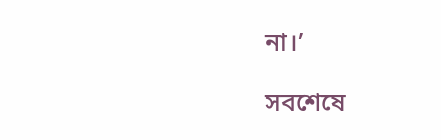না।’

সবশেষে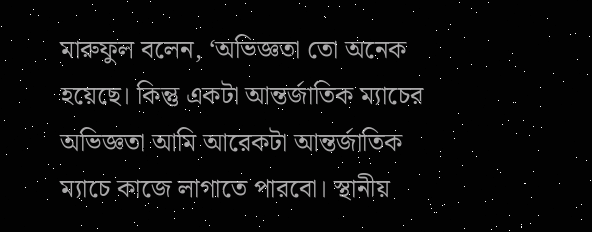মারুফুল বলেন, ‘অভিজ্ঞতা তো অনেক হয়েছে। কিন্তু একটা আন্তর্জাতিক ম্যাচের অভিজ্ঞতা আমি আরেকটা আন্তর্জাতিক ম্যাচে কাজে লাগাতে পারবো। স্থানীয়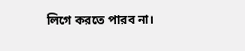লিগে করতে পারব না।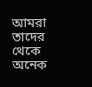আমরা তাদের থেকে অনেক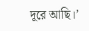দূরে আছি।’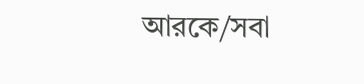আরকে/সবা